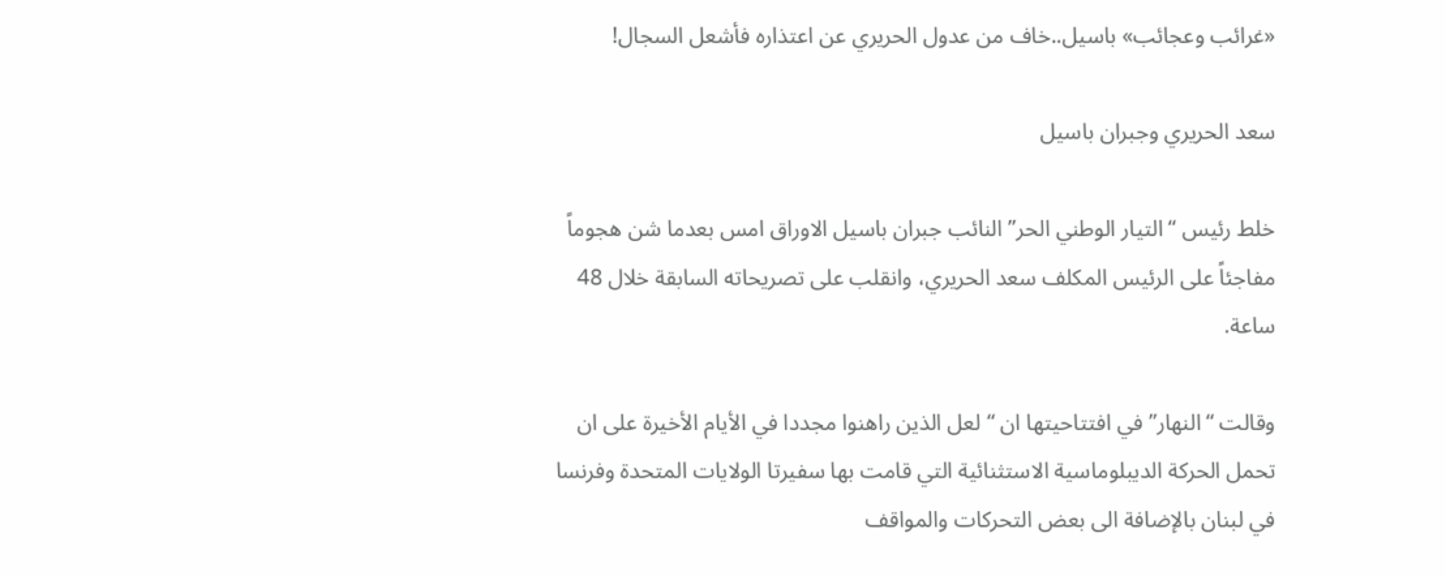«غرائب وعجائب» باسيل..خاف من عدول الحريري عن اعتذاره فأشعل السجال!

سعد الحريري وجبران باسيل

خلط رئيس “التيار الوطني الحر” النائب جبران باسيل الاوراق امس بعدما شن هجوماً مفاجئاً على الرئيس المكلف سعد الحريري، وانقلب على تصريحاته السابقة خلال 48 ساعة.

وقالت “النهار” في افتتاحيتها ان “لعل الذين راهنوا مجددا في الأيام الأخيرة على ان تحمل الحركة الديبلوماسية الاستثنائية التي قامت بها سفيرتا الولايات المتحدة وفرنسا في لبنان بالإضافة الى بعض التحركات والمواقف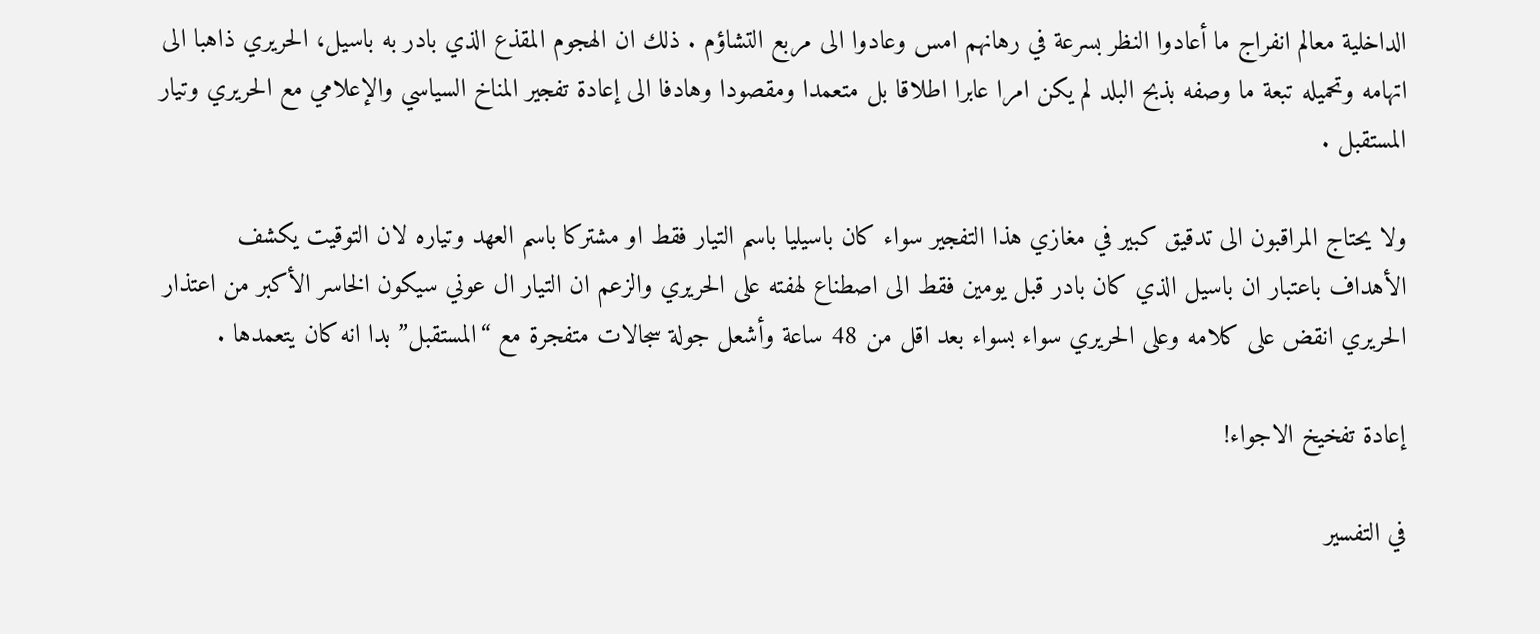الداخلية معالم انفراج ما أعادوا النظر بسرعة في رهانهم امس وعادوا الى مربع التشاؤم . ذلك ان الهجوم المقذع الذي بادر به باسيل، الحريري ذاهبا الى اتهامه وتحميله تبعة ما وصفه بذبح البلد لم يكن امرا عابرا اطلاقا بل متعمدا ومقصودا وهادفا الى إعادة تفجير المناخ السياسي والإعلامي مع الحريري وتيار المستقبل .

ولا يحتاج المراقبون الى تدقيق كبير في مغازي هذا التفجير سواء كان باسيليا باسم التيار فقط او مشتركا باسم العهد وتياره لان التوقيت يكشف الأهداف باعتبار ان باسيل الذي كان بادر قبل يومين فقط الى اصطناع لهفته على الحريري والزعم ان التيار ال عوني سيكون الخاسر الأكبر من اعتذار الحريري انقض على كلامه وعلى الحريري سواء بسواء بعد اقل من 48 ساعة وأشعل جولة سجالات متفجرة مع “المستقبل” بدا انه كان يتعمدها .

إعادة تفخيخ الاجواء!

في التفسير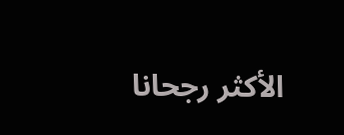الأكثر رجحانا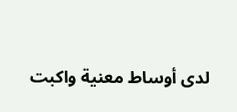لدى أوساط معنية واكبت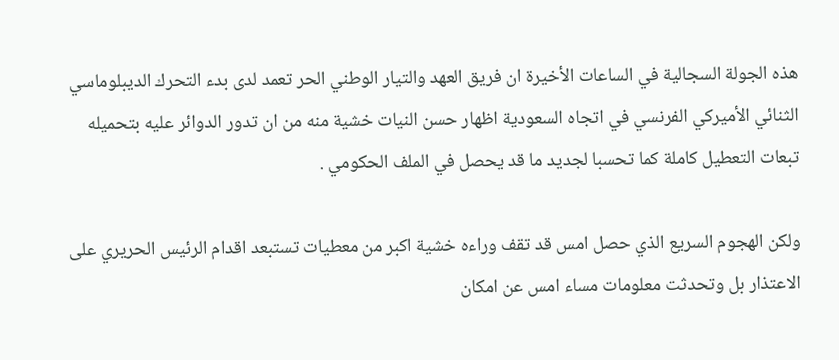هذه الجولة السجالية في الساعات الأخيرة ان فريق العهد والتيار الوطني الحر تعمد لدى بدء التحرك الديبلوماسي الثنائي الأميركي الفرنسي في اتجاه السعودية اظهار حسن النيات خشية منه من ان تدور الدوائر عليه بتحميله تبعات التعطيل كاملة كما تحسبا لجديد ما قد يحصل في الملف الحكومي .

ولكن الهجوم السريع الذي حصل امس قد تقف وراءه خشية اكبر من معطيات تستبعد اقدام الرئيس الحريري على الاعتذار بل وتحدثت معلومات مساء امس عن امكان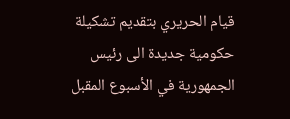قيام الحريري بتقديم تشكيلة حكومية جديدة الى رئيس الجمهورية في الأسبوع المقبل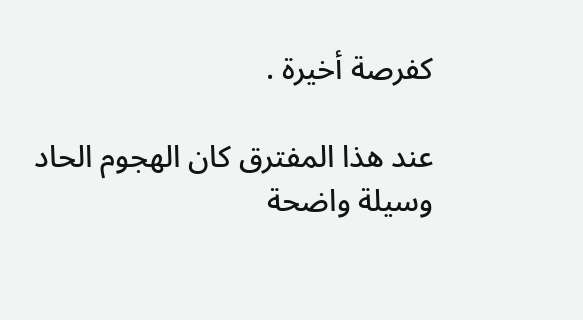كفرصة أخيرة .

عند هذا المفترق كان الهجوم الحاد وسيلة واضحة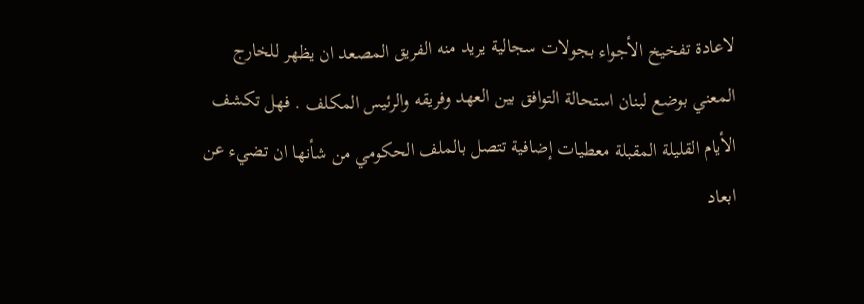لاعادة تفخيخ الأجواء بجولات سجالية يريد منه الفريق المصعد ان يظهر للخارج المعني بوضع لبنان استحالة التوافق بين العهد وفريقه والرئيس المكلف . فهل تكشف الأيام القليلة المقبلة معطيات إضافية تتصل بالملف الحكومي من شأنها ان تضيء عن ابعاد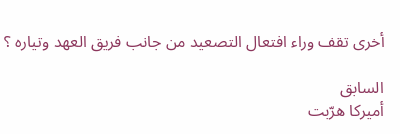أخرى تقف وراء افتعال التصعيد من جانب فريق العهد وتياره ؟

السابق
أميركا هرّبت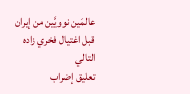عالمَين نوويَّين من إيران قبل اغتيال فخري زاده
التالي
تعليق إضراب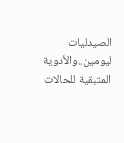الصيدليات ليومين..والأدوية المتبقية للحالات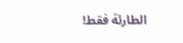الطارئة فقط!